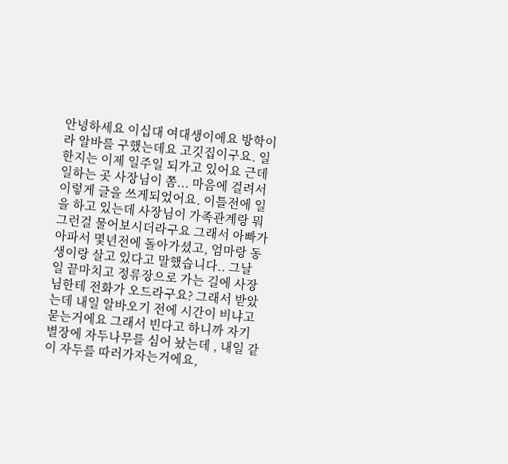안녕하세요 이십대 여대생이에요 방학이라 알바를 구했는데요 고깃집이구요. 일 한지는 이제 일주일 되가고 있어요 근데 일하는 곳 사장님이 쫌... 마음에 걸려서 이렇게 글을 쓰게되었어요. 이틀전에 일을 하고 있는데 사장님이 가족관계랑 뭐 그런걸 물어보시더라구요 그래서 아빠가 아파서 몇년전에 돌아가셨고, 엄마랑 동생이랑 살고 있다고 말했습니다.. 그날 일 끝마치고 정류장으로 가는 길에 사장님한테 전화가 오드라구요? 그래서 받았는데 내일 알바오기 전에 시간이 비냐고 묻는거에요 그래서 빈다고 하니까 자기 별장에 자두나무를 심어 놨는데 , 내일 같이 자두를 따러가자는거에요,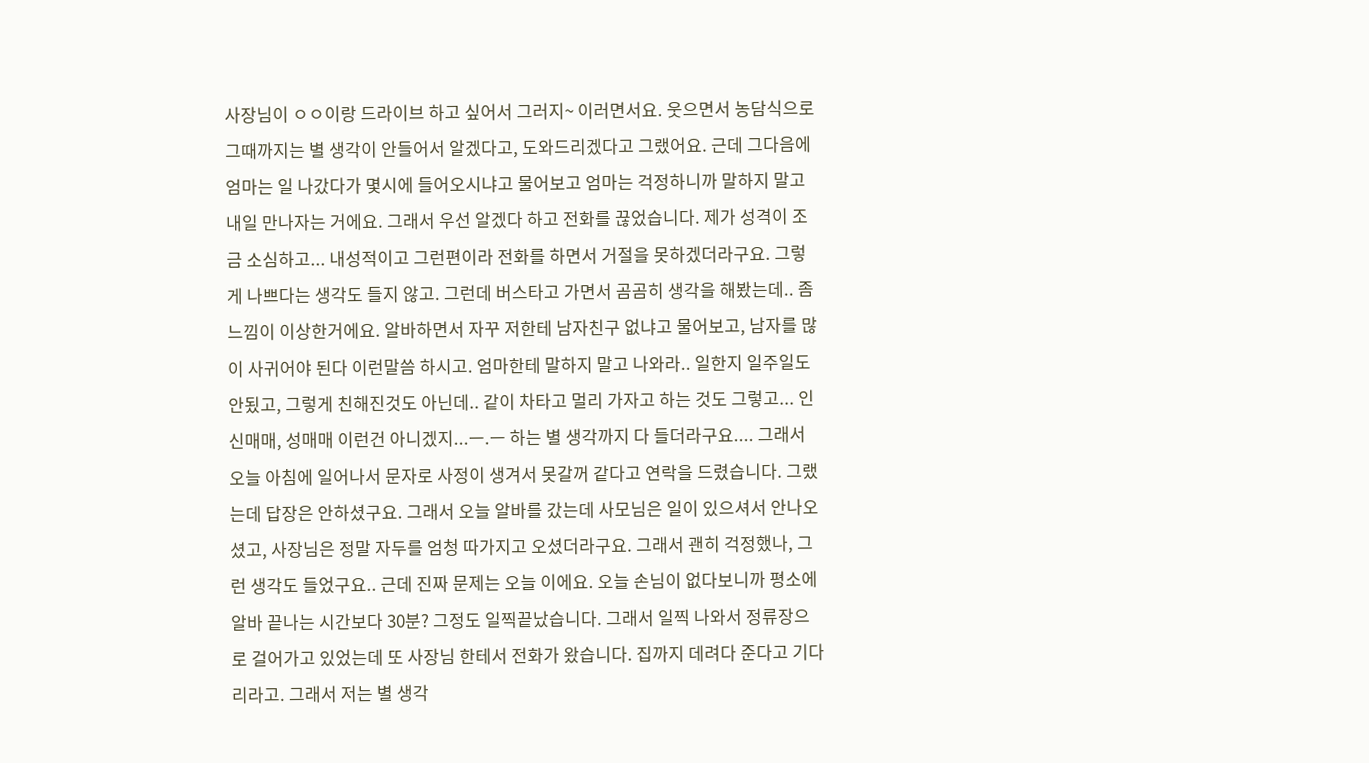사장님이 ㅇㅇ이랑 드라이브 하고 싶어서 그러지~ 이러면서요. 웃으면서 농담식으로 그때까지는 별 생각이 안들어서 알겠다고, 도와드리겠다고 그랬어요. 근데 그다음에 엄마는 일 나갔다가 몇시에 들어오시냐고 물어보고 엄마는 걱정하니까 말하지 말고 내일 만나자는 거에요. 그래서 우선 알겠다 하고 전화를 끊었습니다. 제가 성격이 조금 소심하고... 내성적이고 그런편이라 전화를 하면서 거절을 못하겠더라구요. 그렇게 나쁘다는 생각도 들지 않고. 그런데 버스타고 가면서 곰곰히 생각을 해봤는데.. 좀 느낌이 이상한거에요. 알바하면서 자꾸 저한테 남자친구 없냐고 물어보고, 남자를 많이 사귀어야 된다 이런말씀 하시고. 엄마한테 말하지 말고 나와라.. 일한지 일주일도 안됬고, 그렇게 친해진것도 아닌데.. 같이 차타고 멀리 가자고 하는 것도 그렇고... 인신매매, 성매매 이런건 아니겠지...ㅡ.ㅡ 하는 별 생각까지 다 들더라구요.... 그래서 오늘 아침에 일어나서 문자로 사정이 생겨서 못갈꺼 같다고 연락을 드렸습니다. 그랬는데 답장은 안하셨구요. 그래서 오늘 알바를 갔는데 사모님은 일이 있으셔서 안나오셨고, 사장님은 정말 자두를 엄청 따가지고 오셨더라구요. 그래서 괜히 걱정했나, 그런 생각도 들었구요.. 근데 진짜 문제는 오늘 이에요. 오늘 손님이 없다보니까 평소에 알바 끝나는 시간보다 30분? 그정도 일찍끝났습니다. 그래서 일찍 나와서 정류장으로 걸어가고 있었는데 또 사장님 한테서 전화가 왔습니다. 집까지 데려다 준다고 기다리라고. 그래서 저는 별 생각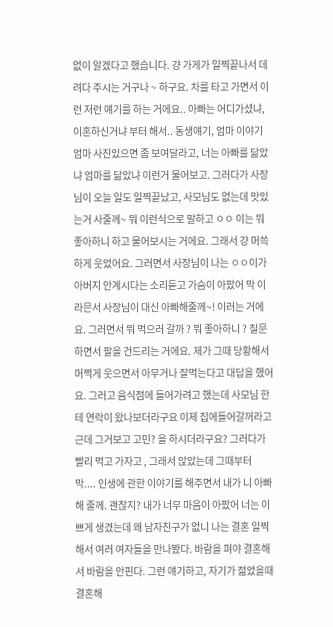없이 알겠다고 했습니다. 걍 가게가 일찍끝나서 데려다 주시는 거구나 ~ 하구요. 차를 타고 가면서 이런 저런 얘기를 하는 거에요.. 아빠는 어디가셨냐, 이혼하신거냐 부터 해서.. 동생얘기, 엄마 이야기 엄마 사진있으면 좀 보여달라고, 너는 아빠를 닮았냐 엄마를 닮았냐 이런거 물어보고. 그러다가 사장님이 오늘 일도 일찍끝났고, 사모님도 없는데 맛있는거 사줄께~ 뭐 이런식으로 말하고 ㅇㅇ 이는 뭐 좋아하니 하고 물어보시는 거에요. 그래서 걍 머쓱하게 웃었어요. 그러면서 사장님이 나는 ㅇㅇ이가 아버지 안계시다는 소리듣고 가슴이 아팠어 막 이라믄서 사장님이 대신 아빠해줄께~! 이러는 거에요. 그러면서 뭐 먹으러 갈까 ? 뭐 좋아하니 ? 질문하면서 팔을 건드리는 거에요. 제가 그때 당황해서 머쩍게 웃으면서 아무거나 잘먹는다고 대답을 했어요. 그러고 음식점에 들어가려고 했는데 사모님 한테 연락이 왔나보더라구요 이제 집에들어갈꺼라고 근데 그거보고 고민? 을 하시더라구요? 그러다가 빨리 먹고 가자고 , 그래서 앉았는데 그때부터 막.... 인생에 관한 이야기를 해주면서 내가 니 아빠해 줄께. 괜찮지? 내가 너무 마음이 아팠어 너는 이쁘게 생겼는데 왜 남자친구가 없니 나는 결혼 일찍해서 여러 여자들을 만나봤다. 바람을 펴야 결혼해서 바람을 안핀다. 그런 얘기하고, 자기가 젊었을때 결혼해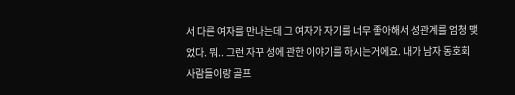서 다른 여자를 만나는데 그 여자가 자기를 너무 좋아해서 성관계를 엄청 맺었다. 뭐.. 그런 자꾸 성에 관한 이야기를 하시는거에요. 내가 남자 동호회 사람들이랑 골프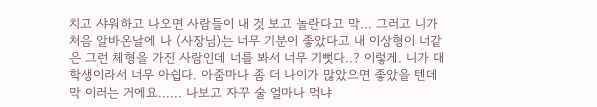치고 샤워하고 나오면 사람들이 내 것 보고 놀란다고 막... 그러고 니가 처음 알바온날에 나 (사장님)는 너무 기분이 좋았다고 내 이상형이 너같은 그런 체형을 가진 사람인데 너를 봐서 너무 기뻣다..? 이렇게. 니가 대학생이라서 너무 아쉽다. 아줌마나 좀 더 나이가 많았으면 좋았을 텐데 막 이러는 거에요...... 나보고 자꾸 술 얼마나 먹냐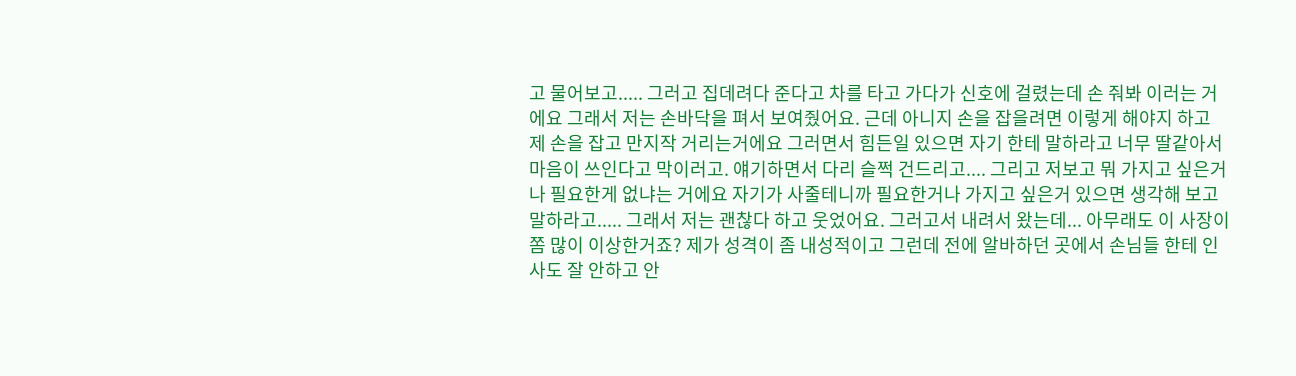고 물어보고..... 그러고 집데려다 준다고 차를 타고 가다가 신호에 걸렸는데 손 줘봐 이러는 거에요 그래서 저는 손바닥을 펴서 보여줬어요. 근데 아니지 손을 잡을려면 이렇게 해야지 하고 제 손을 잡고 만지작 거리는거에요 그러면서 힘든일 있으면 자기 한테 말하라고 너무 딸같아서 마음이 쓰인다고 막이러고. 얘기하면서 다리 슬쩍 건드리고.... 그리고 저보고 뭐 가지고 싶은거나 필요한게 없냐는 거에요 자기가 사줄테니까 필요한거나 가지고 싶은거 있으면 생각해 보고 말하라고..... 그래서 저는 괜찮다 하고 웃었어요. 그러고서 내려서 왔는데... 아무래도 이 사장이 쫌 많이 이상한거죠? 제가 성격이 좀 내성적이고 그런데 전에 알바하던 곳에서 손님들 한테 인사도 잘 안하고 안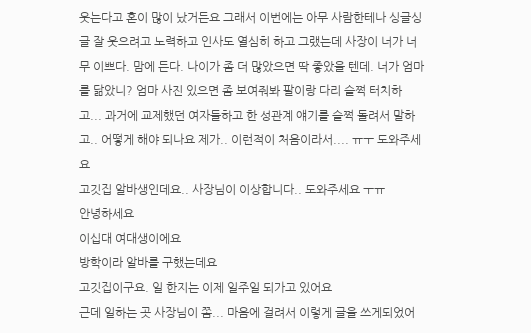웃는다고 혼이 많이 났거든요 그래서 이번에는 아무 사람한테나 싱글싱글 잘 웃으려고 노력하고 인사도 열심히 하고 그랬는데 사장이 너가 너무 이쁘다. 맘에 든다. 나이가 좀 더 많았으면 딱 좋았을 텐데. 너가 엄마를 닮았니? 엄마 사진 있으면 좀 보여줘봐 팔이랑 다리 슬쩍 터치하고... 과거에 교제했던 여자들하고 한 성관계 얘기를 슬쩍 돌려서 말하고.. 어떻게 해야 되나요 제가.. 이런적이 처음이라서.... ㅠㅜ 도와주세요
고깃집 알바생인데요.. 사장님이 이상합니다.. 도와주세요 ㅜㅠ
안녕하세요
이십대 여대생이에요
방학이라 알바를 구했는데요
고깃집이구요. 일 한지는 이제 일주일 되가고 있어요
근데 일하는 곳 사장님이 쫌... 마음에 걸려서 이렇게 글을 쓰게되었어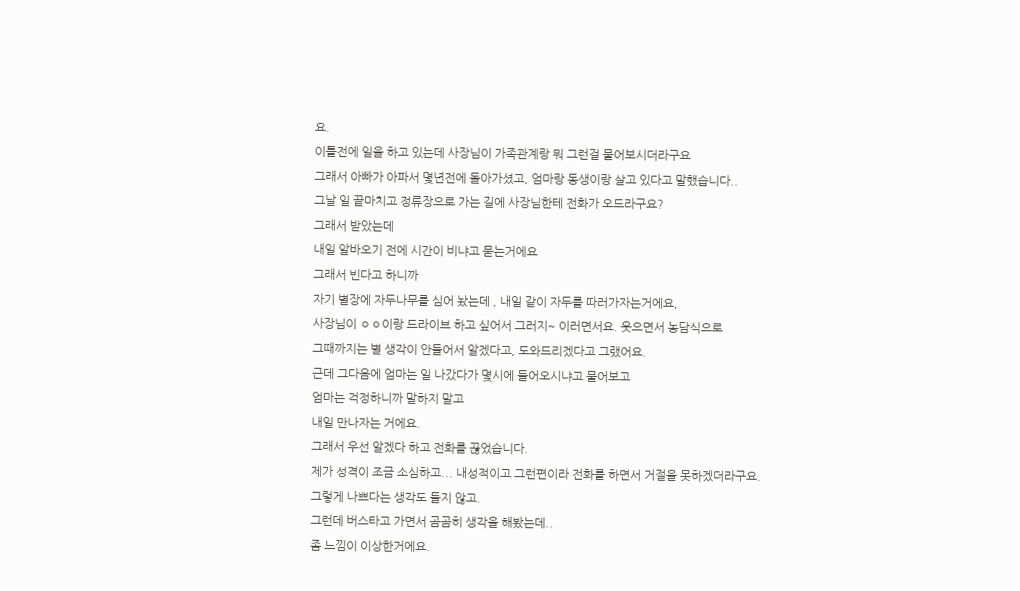요.
이틀전에 일을 하고 있는데 사장님이 가족관계랑 뭐 그런걸 물어보시더라구요
그래서 아빠가 아파서 몇년전에 돌아가셨고, 엄마랑 동생이랑 살고 있다고 말했습니다..
그날 일 끝마치고 정류장으로 가는 길에 사장님한테 전화가 오드라구요?
그래서 받았는데
내일 알바오기 전에 시간이 비냐고 묻는거에요
그래서 빈다고 하니까
자기 별장에 자두나무를 심어 놨는데 , 내일 같이 자두를 따러가자는거에요,
사장님이 ㅇㅇ이랑 드라이브 하고 싶어서 그러지~ 이러면서요. 웃으면서 농담식으로
그때까지는 별 생각이 안들어서 알겠다고, 도와드리겠다고 그랬어요.
근데 그다음에 엄마는 일 나갔다가 몇시에 들어오시냐고 물어보고
엄마는 걱정하니까 말하지 말고
내일 만나자는 거에요.
그래서 우선 알겠다 하고 전화를 끊었습니다.
제가 성격이 조금 소심하고... 내성적이고 그런편이라 전화를 하면서 거절을 못하겠더라구요.
그렇게 나쁘다는 생각도 들지 않고.
그런데 버스타고 가면서 곰곰히 생각을 해봤는데..
좀 느낌이 이상한거에요.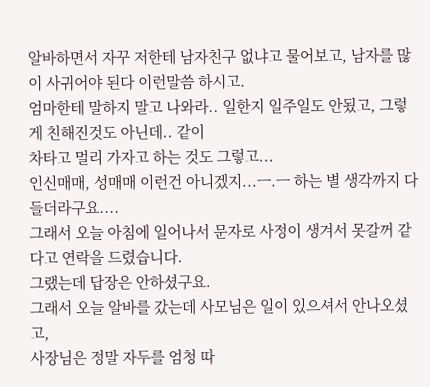알바하면서 자꾸 저한테 남자친구 없냐고 물어보고, 남자를 많이 사귀어야 된다 이런말씀 하시고.
엄마한테 말하지 말고 나와라.. 일한지 일주일도 안됬고, 그렇게 친해진것도 아닌데.. 같이
차타고 멀리 가자고 하는 것도 그렇고...
인신매매, 성매매 이런건 아니겠지...ㅡ.ㅡ 하는 별 생각까지 다 들더라구요....
그래서 오늘 아침에 일어나서 문자로 사정이 생겨서 못갈꺼 같다고 연락을 드렸습니다.
그랬는데 답장은 안하셨구요.
그래서 오늘 알바를 갔는데 사모님은 일이 있으셔서 안나오셨고,
사장님은 정말 자두를 엄청 따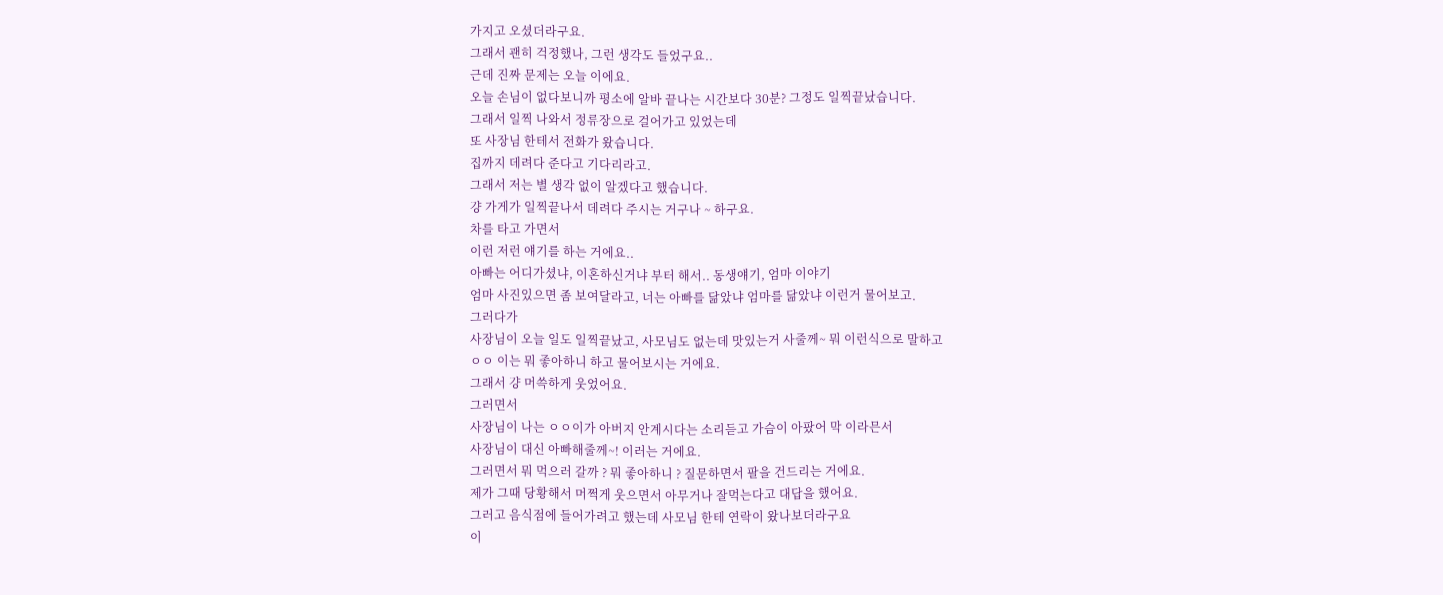가지고 오셨더라구요.
그래서 괜히 걱정했나, 그런 생각도 들었구요..
근데 진짜 문제는 오늘 이에요.
오늘 손님이 없다보니까 평소에 알바 끝나는 시간보다 30분? 그정도 일찍끝났습니다.
그래서 일찍 나와서 정류장으로 걸어가고 있었는데
또 사장님 한테서 전화가 왔습니다.
집까지 데려다 준다고 기다리라고.
그래서 저는 별 생각 없이 알겠다고 했습니다.
걍 가게가 일찍끝나서 데려다 주시는 거구나 ~ 하구요.
차를 타고 가면서
이런 저런 얘기를 하는 거에요..
아빠는 어디가셨냐, 이혼하신거냐 부터 해서.. 동생얘기, 엄마 이야기
엄마 사진있으면 좀 보여달라고, 너는 아빠를 닮았냐 엄마를 닮았냐 이런거 물어보고.
그러다가
사장님이 오늘 일도 일찍끝났고, 사모님도 없는데 맛있는거 사줄께~ 뭐 이런식으로 말하고
ㅇㅇ 이는 뭐 좋아하니 하고 물어보시는 거에요.
그래서 걍 머쓱하게 웃었어요.
그러면서
사장님이 나는 ㅇㅇ이가 아버지 안계시다는 소리듣고 가슴이 아팠어 막 이라믄서
사장님이 대신 아빠해줄께~! 이러는 거에요.
그러면서 뭐 먹으러 갈까 ? 뭐 좋아하니 ? 질문하면서 팔을 건드리는 거에요.
제가 그때 당황해서 머쩍게 웃으면서 아무거나 잘먹는다고 대답을 했어요.
그러고 음식점에 들어가려고 했는데 사모님 한테 연락이 왔나보더라구요
이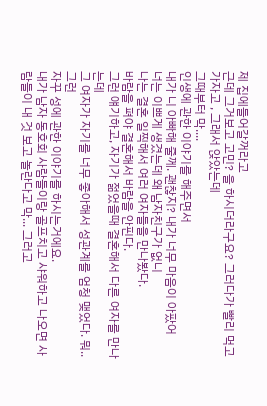제 집에들어갈꺼라고
근데 그거보고 고민? 을 하시더라구요? 그러다가 빨리 먹고 가자고 , 그래서 앉았는데
그때부터 막....
인생에 관한 이야기를 해주면서
내가 니 아빠해 줄께. 괜찮지? 내가 너무 마음이 아팠어
너는 이쁘게 생겼는데 왜 남자친구가 없니
나는 결혼 일찍해서 여러 여자들을 만나봤다.
바람을 펴야 결혼해서 바람을 안핀다.
그런 얘기하고, 자기가 젊었을때 결혼해서 다른 여자를 만나는데
그 여자가 자기를 너무 좋아해서 성관계를 엄청 맺었다. 뭐.. 그런
자꾸 성에 관한 이야기를 하시는거에요.
내가 남자 동호회 사람들이랑 골프치고 샤워하고 나오면 사람들이 내 것 보고 놀란다고 막... 그러고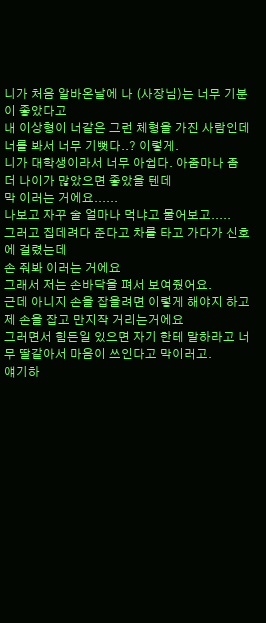니가 처음 알바온날에 나 (사장님)는 너무 기분이 좋았다고
내 이상형이 너같은 그런 체형을 가진 사람인데 너를 봐서 너무 기뻣다..? 이렇게.
니가 대학생이라서 너무 아쉽다. 아줌마나 좀 더 나이가 많았으면 좋았을 텐데
막 이러는 거에요......
나보고 자꾸 술 얼마나 먹냐고 물어보고.....
그러고 집데려다 준다고 차를 타고 가다가 신호에 걸렸는데
손 줘봐 이러는 거에요
그래서 저는 손바닥을 펴서 보여줬어요.
근데 아니지 손을 잡을려면 이렇게 해야지 하고 제 손을 잡고 만지작 거리는거에요
그러면서 힘든일 있으면 자기 한테 말하라고 너무 딸같아서 마음이 쓰인다고 막이러고.
얘기하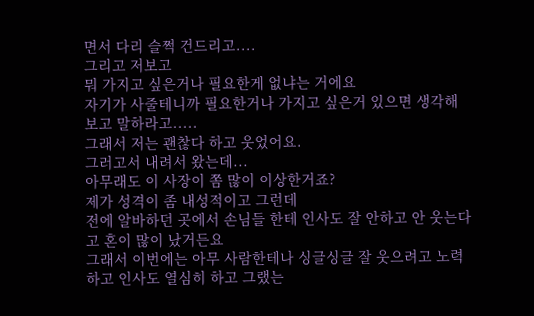면서 다리 슬쩍 건드리고....
그리고 저보고
뭐 가지고 싶은거나 필요한게 없냐는 거에요
자기가 사줄테니까 필요한거나 가지고 싶은거 있으면 생각해 보고 말하라고.....
그래서 저는 괜찮다 하고 웃었어요.
그러고서 내려서 왔는데...
아무래도 이 사장이 쫌 많이 이상한거죠?
제가 성격이 좀 내성적이고 그런데
전에 알바하던 곳에서 손님들 한테 인사도 잘 안하고 안 웃는다고 혼이 많이 났거든요
그래서 이번에는 아무 사람한테나 싱글싱글 잘 웃으려고 노력하고 인사도 열심히 하고 그랬는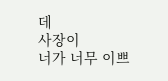데
사장이
너가 너무 이쁘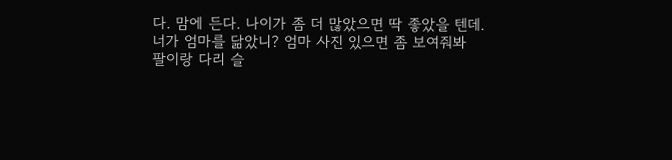다. 맘에 든다. 나이가 좀 더 많았으면 딱 좋았을 텐데.
너가 엄마를 닮았니? 엄마 사진 있으면 좀 보여줘봐
팔이랑 다리 슬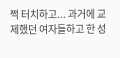쩍 터치하고... 과거에 교제했던 여자들하고 한 성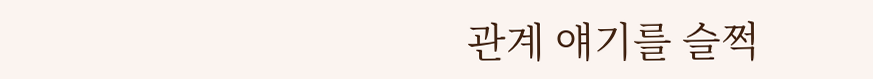관계 얘기를 슬쩍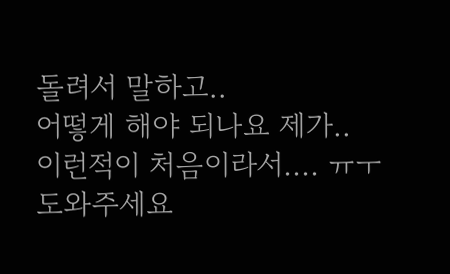돌려서 말하고..
어떻게 해야 되나요 제가..
이런적이 처음이라서.... ㅠㅜ
도와주세요